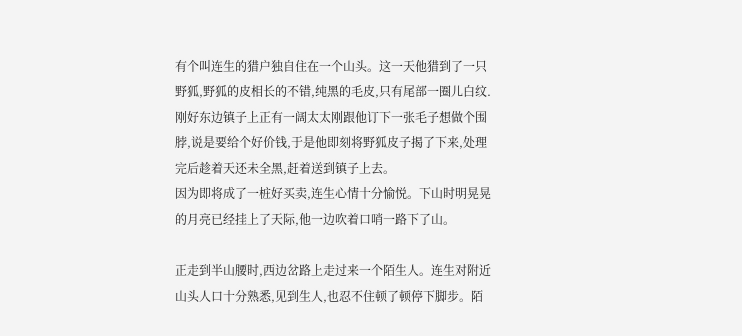有个叫连生的猎户独自住在一个山头。这一天他猎到了一只野狐,野狐的皮相长的不错,纯黑的毛皮,只有尾部一圈儿白纹.刚好东边镇子上正有一阔太太刚跟他订下一张毛子想做个围脖,说是要给个好价钱,于是他即刻将野狐皮子揭了下来,处理完后趁着天还未全黑,赶着送到镇子上去。
因为即将成了一桩好买卖,连生心情十分愉悦。下山时明晃晃的月亮已经挂上了天际,他一边吹着口哨一路下了山。

正走到半山腰时,西边岔路上走过来一个陌生人。连生对附近山头人口十分熟悉,见到生人,也忍不住顿了顿停下脚步。陌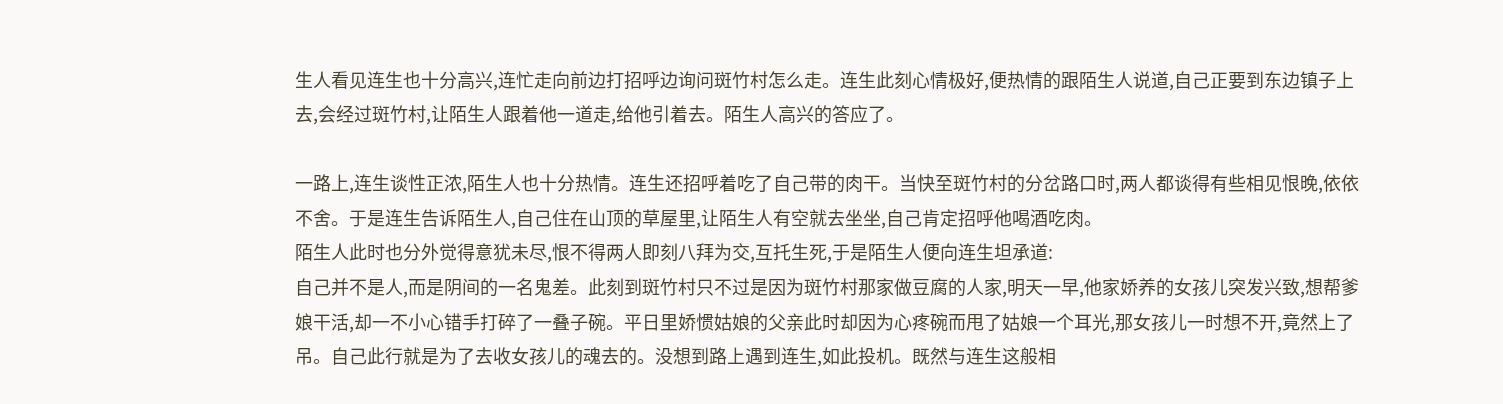生人看见连生也十分高兴,连忙走向前边打招呼边询问斑竹村怎么走。连生此刻心情极好,便热情的跟陌生人说道,自己正要到东边镇子上去,会经过斑竹村,让陌生人跟着他一道走,给他引着去。陌生人高兴的答应了。

一路上,连生谈性正浓,陌生人也十分热情。连生还招呼着吃了自己带的肉干。当快至斑竹村的分岔路口时,两人都谈得有些相见恨晚,依依不舍。于是连生告诉陌生人,自己住在山顶的草屋里,让陌生人有空就去坐坐,自己肯定招呼他喝酒吃肉。
陌生人此时也分外觉得意犹未尽,恨不得两人即刻八拜为交,互托生死,于是陌生人便向连生坦承道:
自己并不是人,而是阴间的一名鬼差。此刻到斑竹村只不过是因为斑竹村那家做豆腐的人家,明天一早,他家娇养的女孩儿突发兴致,想帮爹娘干活,却一不小心错手打碎了一叠子碗。平日里娇惯姑娘的父亲此时却因为心疼碗而甩了姑娘一个耳光,那女孩儿一时想不开,竟然上了吊。自己此行就是为了去收女孩儿的魂去的。没想到路上遇到连生,如此投机。既然与连生这般相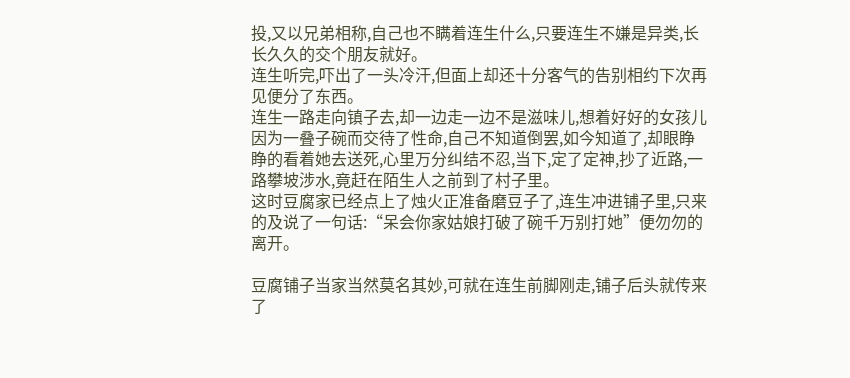投,又以兄弟相称,自己也不瞒着连生什么,只要连生不嫌是异类,长长久久的交个朋友就好。
连生听完,吓出了一头冷汗,但面上却还十分客气的告别相约下次再见便分了东西。
连生一路走向镇子去,却一边走一边不是滋味儿,想着好好的女孩儿因为一叠子碗而交待了性命,自己不知道倒罢,如今知道了,却眼睁睁的看着她去送死,心里万分纠结不忍,当下,定了定神,抄了近路,一路攀坡涉水,竟赶在陌生人之前到了村子里。
这时豆腐家已经点上了烛火正准备磨豆子了,连生冲进铺子里,只来的及说了一句话:“呆会你家姑娘打破了碗千万别打她”便勿勿的离开。

豆腐铺子当家当然莫名其妙,可就在连生前脚刚走,铺子后头就传来了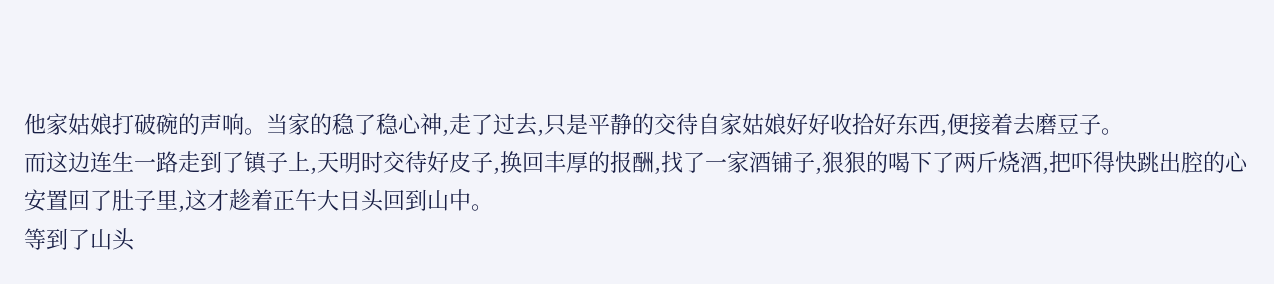他家姑娘打破碗的声响。当家的稳了稳心神,走了过去,只是平静的交待自家姑娘好好收拾好东西,便接着去磨豆子。
而这边连生一路走到了镇子上,天明时交待好皮子,换回丰厚的报酬,找了一家酒铺子,狠狠的喝下了两斤烧酒,把吓得快跳出腔的心安置回了肚子里,这才趁着正午大日头回到山中。
等到了山头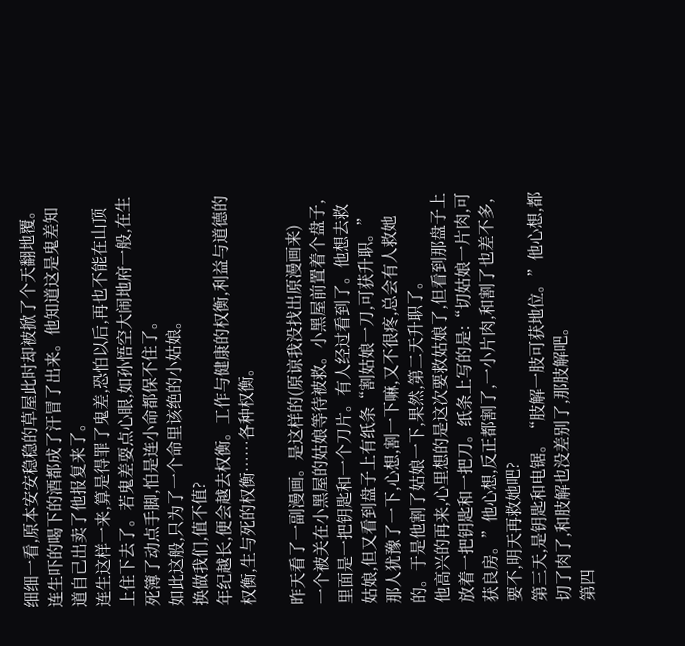细细一看,原本安安稳稳的草屋此时却被掀了个天翻地覆。连生吓的喝下的酒都成了汗冒了出来。他知道这是鬼差知道自己出卖了他报复来了。
连生这样一来,算是得罪了鬼差,恐怕以后,再也不能在山顶上住下去了。若鬼差耍点心眼,如孙悟空大闹地府一般,在生死簿了动点手脚,怕是连小命都保不住了。
如此这般,只为了一个命里该绝的小姑娘。
换做我们,值不值?
年纪越长,便会越去权衡。工作与健康的权衡,利益与道德的权衡,生与死的权衡……各种权衡。

昨天看了一副漫画。是这样的(原谅我没找出原漫画来)
一个被关在小黑屋的姑娘等待被救。小黑屋前置着个盘子,里面是一把钥匙和一个刀片。有人经过看到了。他想去救姑娘,但又看到盘子上有纸条“割姑娘一刀,可获升职。”
那人犹豫了一下,心想,割一下嘛,又不很疼,总会有人救她的。于是他割了姑娘一下,果然,第二天升职了。
他高兴的再来,心里想的是这次要救姑娘了,但看到那盘子上放着一把钥匙和一把刀。纸条上写的是:“切姑娘一片肉,可获良房。”他心想,反正都割了,一小片肉,和割了也差不多,要不,明天再救她吧?
第三天,是钥匙和电锯。“肢解一肢可获地位。”他心想,都切了肉了,和肢解也没差别了,那肢解吧。
第四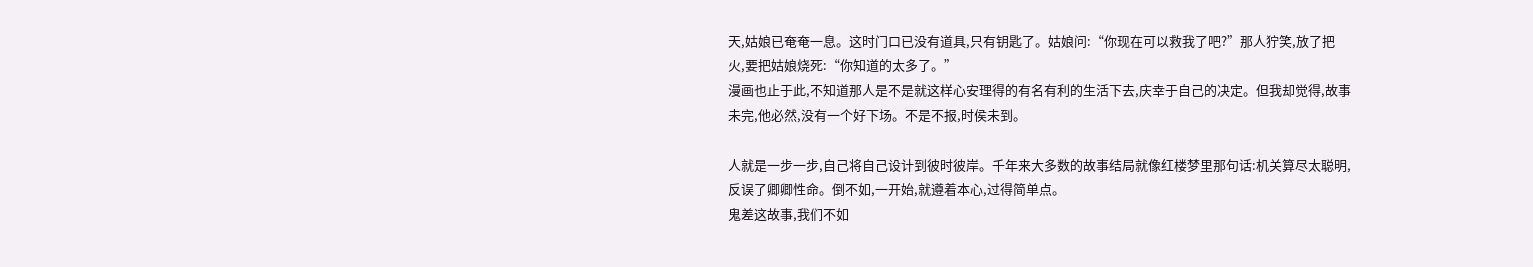天,姑娘已奄奄一息。这时门口已没有道具,只有钥匙了。姑娘问:“你现在可以救我了吧?”那人狞笑,放了把火,要把姑娘烧死:“你知道的太多了。”
漫画也止于此,不知道那人是不是就这样心安理得的有名有利的生活下去,庆幸于自己的决定。但我却觉得,故事未完,他必然,没有一个好下场。不是不报,时侯未到。

人就是一步一步,自己将自己设计到彼时彼岸。千年来大多数的故事结局就像红楼梦里那句话:机关算尽太聪明,反误了卿卿性命。倒不如,一开始,就遵着本心,过得简单点。
鬼差这故事,我们不如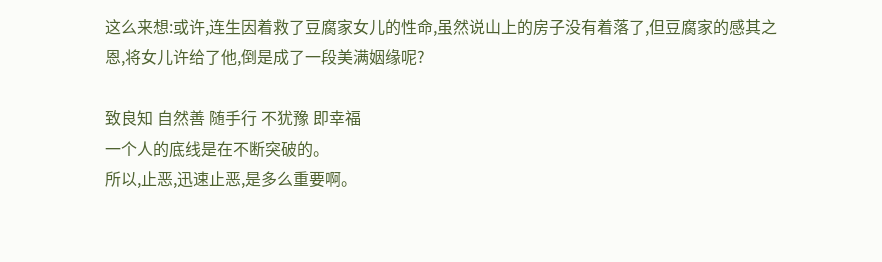这么来想:或许,连生因着救了豆腐家女儿的性命,虽然说山上的房子没有着落了,但豆腐家的感其之恩,将女儿许给了他,倒是成了一段美满姻缘呢?

致良知 自然善 随手行 不犹豫 即幸福
一个人的底线是在不断突破的。
所以,止恶,迅速止恶,是多么重要啊。